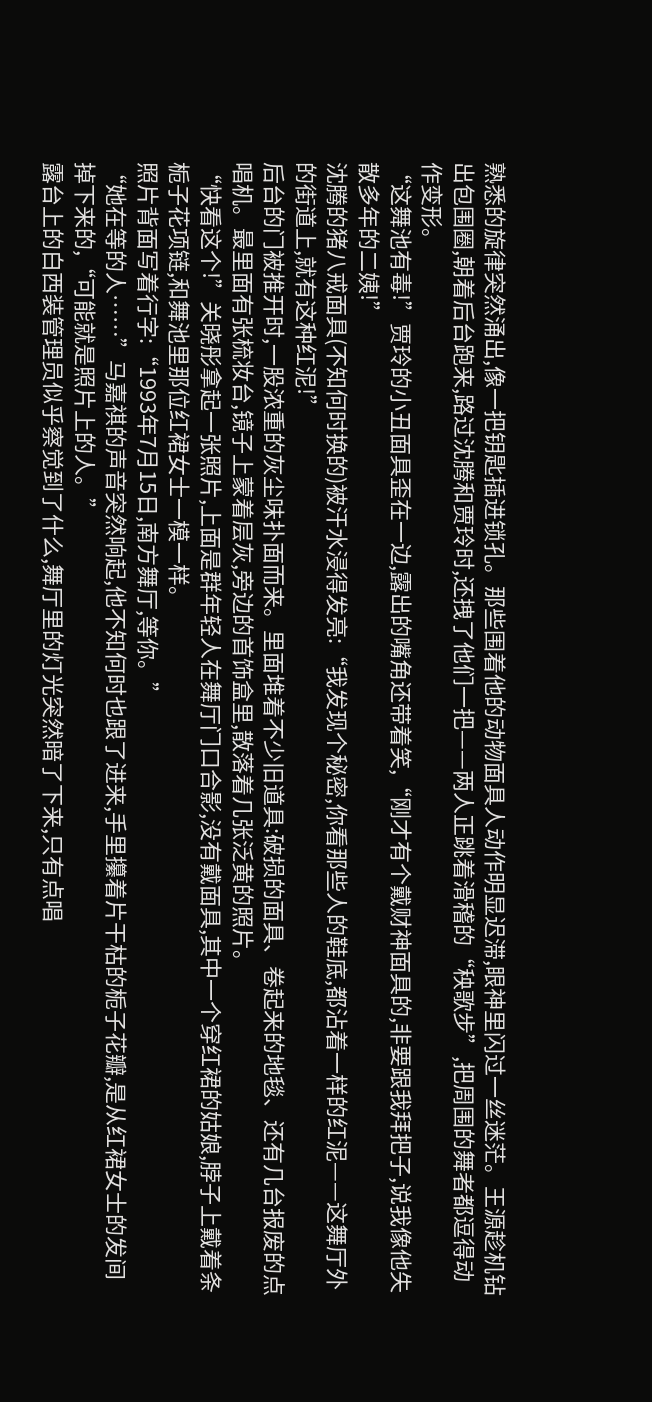熟悉的旋律突然涌出,像一把钥匙插进锁孔。那些围着他的动物面具人动作明显迟滞,眼神里闪过一丝迷茫。王源趁机钻出包围圈,朝着后台跑来,路过沈腾和贾玲时,还拽了他们一把——两人正跳着滑稽的“秧歌步”,把周围的舞者都逗得动作变形。
“这舞池有毒!”贾玲的小丑面具歪在一边,露出的嘴角还带着笑,“刚才有个戴财神面具的,非要跟我拜把子,说我像他失散多年的二姨!”
沈腾的猪八戒面具(不知何时换的)被汗水浸得发亮:“我发现个秘密,你看那些人的鞋底,都沾着一样的红泥——这舞厅外的街道上,就有这种红泥!”
后台的门被推开时,一股浓重的灰尘味扑面而来。里面堆着不少旧道具:破损的面具、卷起来的地毯、还有几台报废的点唱机。最里面有张梳妆台,镜子上蒙着层灰,旁边的首饰盒里,散落着几张泛黄的照片。
“快看这个!”关晓彤拿起一张照片,上面是群年轻人在舞厅门口合影,没有戴面具,其中一个穿红裙的姑娘,脖子上戴着条栀子花项链,和舞池里那位红裙女士一模一样。
照片背面写着行字:“1993年7月15日,南方舞厅,等你。”
“她在等的人……”马嘉祺的声音突然响起,他不知何时也跟了进来,手里攥着片干枯的栀子花瓣,是从红裙女士的发间掉下来的,“可能就是照片上的人。”
露台上的白西装管理员似乎察觉到了什么,舞厅里的灯光突然暗了下来,只有点唱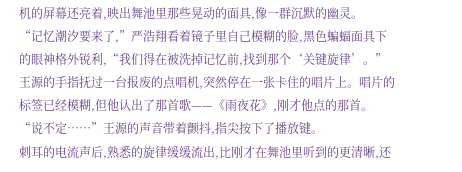机的屏幕还亮着,映出舞池里那些晃动的面具,像一群沉默的幽灵。
“记忆潮汐要来了,”严浩翔看着镜子里自己模糊的脸,黑色蝙蝠面具下的眼神格外锐利,“我们得在被洗掉记忆前,找到那个‘关键旋律’。”
王源的手指抚过一台报废的点唱机,突然停在一张卡住的唱片上。唱片的标签已经模糊,但他认出了那首歌——《雨夜花》,刚才他点的那首。
“说不定……”王源的声音带着颤抖,指尖按下了播放键。
刺耳的电流声后,熟悉的旋律缓缓流出,比刚才在舞池里听到的更清晰,还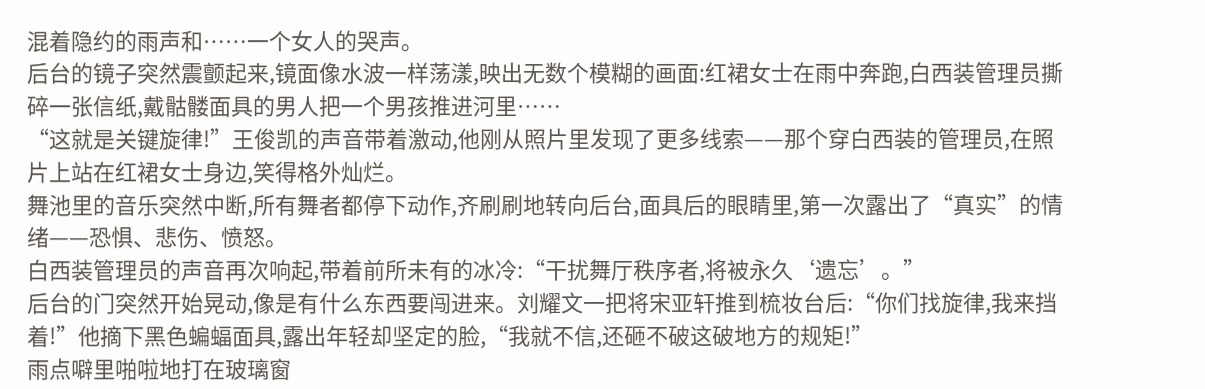混着隐约的雨声和……一个女人的哭声。
后台的镜子突然震颤起来,镜面像水波一样荡漾,映出无数个模糊的画面:红裙女士在雨中奔跑,白西装管理员撕碎一张信纸,戴骷髅面具的男人把一个男孩推进河里……
“这就是关键旋律!”王俊凯的声音带着激动,他刚从照片里发现了更多线索——那个穿白西装的管理员,在照片上站在红裙女士身边,笑得格外灿烂。
舞池里的音乐突然中断,所有舞者都停下动作,齐刷刷地转向后台,面具后的眼睛里,第一次露出了“真实”的情绪——恐惧、悲伤、愤怒。
白西装管理员的声音再次响起,带着前所未有的冰冷:“干扰舞厅秩序者,将被永久‘遗忘’。”
后台的门突然开始晃动,像是有什么东西要闯进来。刘耀文一把将宋亚轩推到梳妆台后:“你们找旋律,我来挡着!”他摘下黑色蝙蝠面具,露出年轻却坚定的脸,“我就不信,还砸不破这破地方的规矩!”
雨点噼里啪啦地打在玻璃窗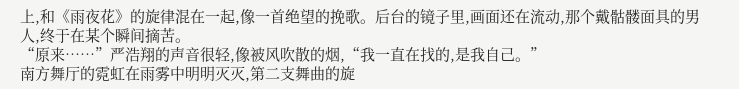上,和《雨夜花》的旋律混在一起,像一首绝望的挽歌。后台的镜子里,画面还在流动,那个戴骷髅面具的男人,终于在某个瞬间摘苦。
“原来……”严浩翔的声音很轻,像被风吹散的烟,“我一直在找的,是我自己。”
南方舞厅的霓虹在雨雾中明明灭灭,第二支舞曲的旋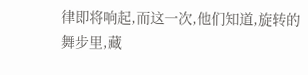律即将响起,而这一次,他们知道,旋转的舞步里,藏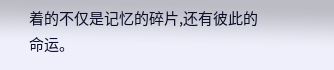着的不仅是记忆的碎片,还有彼此的命运。